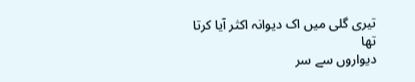تیری گلی میں اک دیوانہ اکثر آیا کرتا تھا
دیواروں سے سر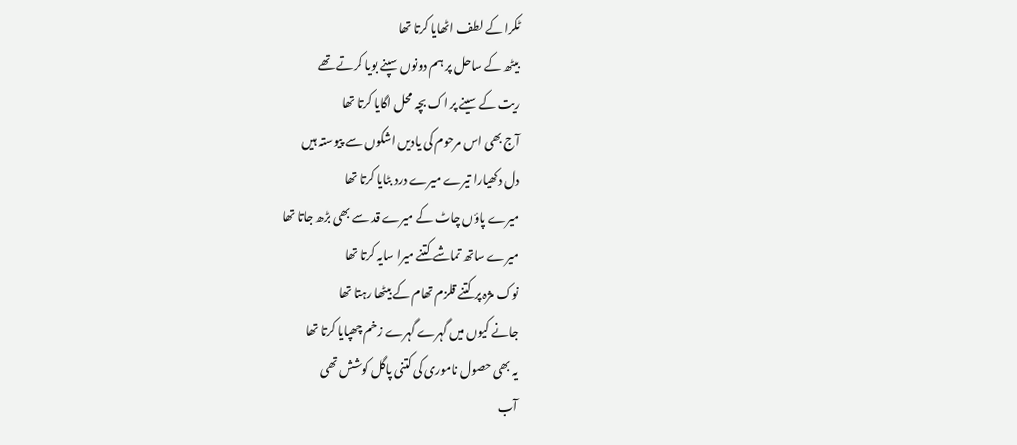ٹکرا کے لطف اٹھایا کرتا تھا
بیٹھ کے ساحل پر ہم دونوں سپنے بویا کرتے تھے
ریت کے سینے پر اک بچہ محل اگایا کرتا تھا
آج بھی اس مرحوم کی یادیں اشکوں سے پیوستہ ہیں
دل دکھیارا تیرے میرے درد بٹایا کرتا تھا
میرے پاؤں چاٹ کے میرے قد سے بھی بڑھ جاتا تھا
میرے ساتھ تماشے کتنے میرا سایہ کرتا تھا
نوک مژہ پر کتنے قلزم تھام کے بیٹھا رہتا تھا
جانے کیوں میں گہرے گہرے زخم چھپایا کرتا تھا
یہ بھی حصول ناموری کی کتنی پاگل کوشش تھی
آب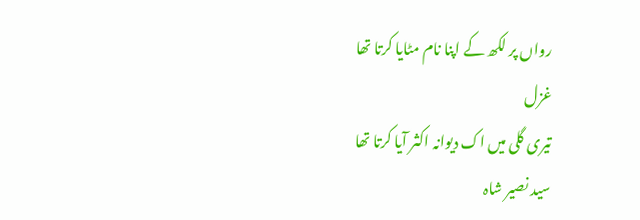رواں پر لکھ کے اپنا نام مٹایا کرتا تھا
غزل
تیری گلی میں اک دیوانہ اکثر آیا کرتا تھا
سید نصیر شاہ